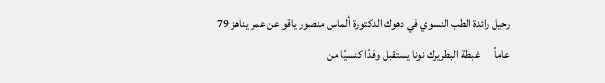رحيل رائدة الطب النسوي في دهوك الدكتورة ألماس منصور ياقو عن عمر يناهز 79 عاماً      غبطة البطريرك نونا يستقبل وفدًا كنسيًا من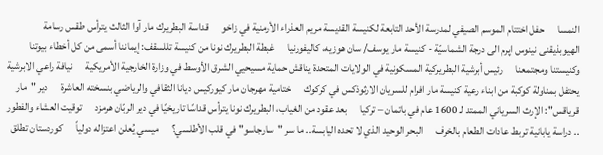النمسا      حفل اختتام الموسم الصيفي لمدرسة الأحد التابعة لكنيسة القديسة مريم العذراء الأرمنية في زاخو      قداسة البطريرك مار آوا الثالث يترأس طقس رسامة الهيوبذيقنى نينوس اپرم الى درجة الشماسيّة - كنيسة مار يوسف/ سان هوزيه، كاليفورنيا      غبطة البطريرك نونا من كنيسة تللسقف: إيماننا أسمى من كل أخطاء بيوتنا وكنيستنا ومجتمعنا      رئيس أبرشية البطريركية المسكونية في الولايات المتحدة يناقش حماية مسيحيي الشرق الأوسط في وزارة الخارجية الأمريكية      نيافة راعي الابرشية يحتفل بمناولة كوكبة من ابناء رعية كنيسة مار افرام للسريان الارثوذكس في كركوك      ختامية مهرجان مار كيوركيس ديانا الثقافي والرياضي بنسخته العاشرة      دير "مار قرياقس": الإرث السرياني الممتد لـ 1600 عام في باتمان – تركيا      بعد عقود من الغياب، البطريرك نونا يترأس قداسًا تاريخيًا في دير الربّان هرمزد      توقيت العشاء والفطور .. دراسة يابانية تربط عادات الطعام بالخرف      البحر الوحيد الذي لا تحده اليابسة.. ما سر "سارجاسو" في قلب الأطلسي؟      ميسي يُعلن اعتزاله دولياً      كوردستان تطلق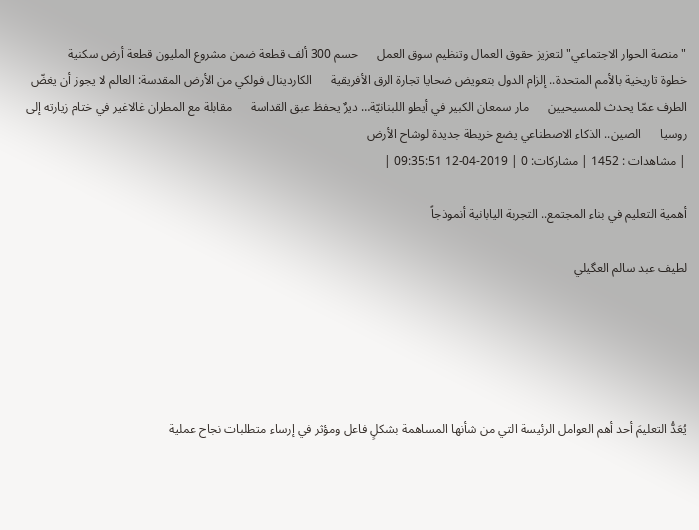"منصة الحوار الاجتماعي" لتعزيز حقوق العمال وتنظيم سوق العمل      حسم 300 ألف قطعة ضمن مشروع المليون قطعة أرض سكنية      خطوة تاريخية بالأمم المتحدة.. إلزام الدول بتعويض ضحايا تجارة الرق الأفريقية      الكاردينال فولكي من الأرض المقدسة: العالم لا يجوز أن يغضّ الطرف عمّا يحدث للمسيحيين      مار سمعان الكبير في أيطو اللبنانيّة… ديرٌ يحفظ عبق القداسة      مقابلة مع المطران غالاغير في ختام زيارته إلى روسيا      الصين.. الذكاء الاصطناعي يضع خريطة جديدة لوشاح الأرض
| مشاهدات : 1452 | مشاركات: 0 | 2019-04-12 09:35:51 |

أهمية التعليم في بناء المجتمع.. التجربة اليابانية أنموذجاً

لطيف عبد سالم العگيلي





يُعَدُّ التعليمَ أحد أهم العوامل الرئيسة التي من شأنها المساهمة بشكلٍ فاعل ومؤثر في إرساء متطلبات نجاح عملية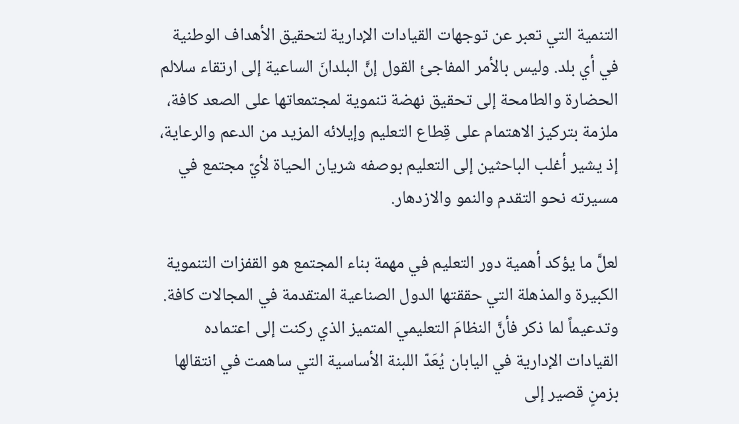التنمية التي تعبر عن توجهات القيادات الإدارية لتحقيق الأهداف الوطنية في أي بلد. وليس بالأمر المفاجئ القول إنَّ البلدانَ الساعية إلى ارتقاء سلالم الحضارة والطامحة إلى تحقيق نهضة تنموية لمجتمعاتها على الصعد كافة، ملزمة بتركيز الاهتمام على قِطاع التعليم وإيلائه المزيد من الدعم والرعاية، إذ يشير أغلب الباحثين إلى التعليم بوصفه شريان الحياة لأيّ مجتمع في مسيرته نحو التقدم والنمو والازدهار.

لعلَّ ما يؤكد أهمية دور التعليم في مهمة بناء المجتمع هو القفزات التنموية الكبيرة والمذهلة التي حققتها الدول الصناعية المتقدمة في المجالات كافة. وتدعيماً لما ذكر فأنَّ النظامَ التعليمي المتميز الذي ركنت إلى اعتماده القيادات الإدارية في اليابان يُعَدّ اللبنة الأساسية التي ساهمت في انتقالها بزمنٍ قصير إلى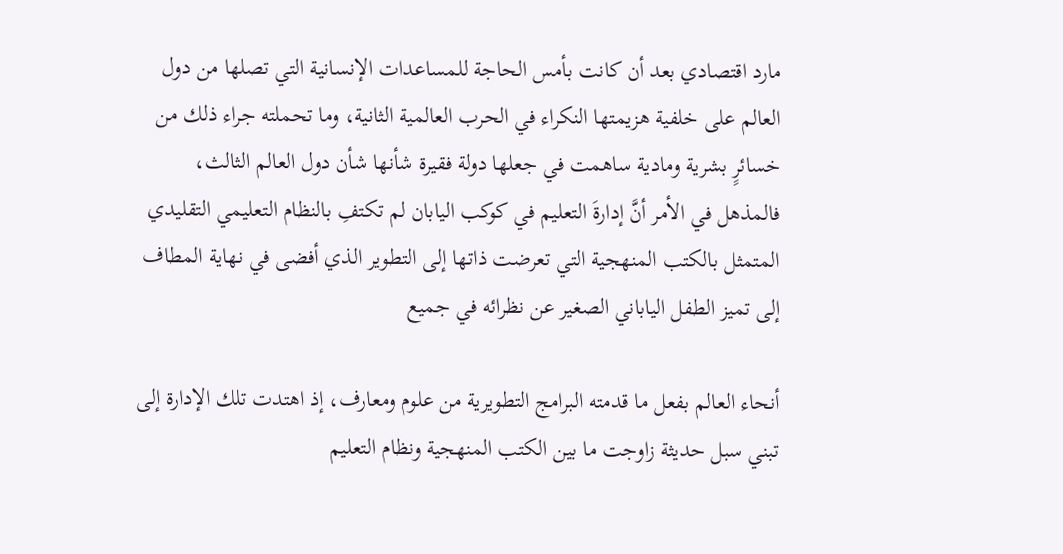مارد اقتصادي بعد أن كانت بأمس الحاجة للمساعدات الإنسانية التي تصلها من دول العالم على خلفية هزيمتها النكراء في الحرب العالمية الثانية، وما تحملته جراء ذلك من خسائرٍ بشرية ومادية ساهمت في جعلها دولة فقيرة شأنها شأن دول العالم الثالث، فالمذهل في الأمر أنَّ إدارةَ التعليم في كوكب اليابان لم تكتفِ بالنظام التعليمي التقليدي المتمثل بالكتب المنهجية التي تعرضت ذاتها إلى التطوير الذي أفضى في نهاية المطاف إلى تميز الطفل الياباني الصغير عن نظرائه في جميع

أنحاء العالم بفعل ما قدمته البرامج التطويرية من علوم ومعارف، إذ اهتدت تلك الإدارة إلى تبني سبل حديثة زاوجت ما بين الكتب المنهجية ونظام التعليم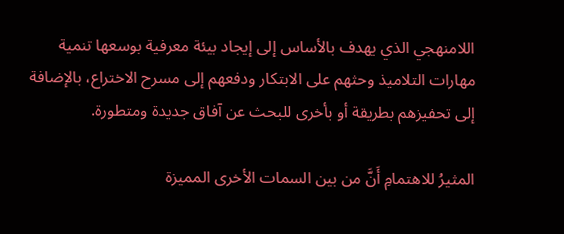اللامنهجي الذي يهدف بالأساس إلى إيجاد بيئة معرفية بوسعها تنمية مهارات التلاميذ وحثهم على الابتكار ودفعهم إلى مسرح الاختراع، بالإضافة إلى تحفيزهم بطريقة أو بأخرى للبحث عن آفاق جديدة ومتطورة.

المثيرُ للاهتمامِ أَنَّ من بين السمات الأخرى المميزة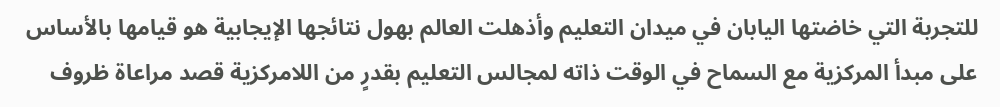للتجربة التي خاضتها اليابان في ميدان التعليم وأذهلت العالم بهول نتائجها الإيجابية هو قيامها بالأساس على مبدأ المركزية مع السماح في الوقت ذاته لمجالس التعليم بقدرٍ من اللامركزية قصد مراعاة ظروف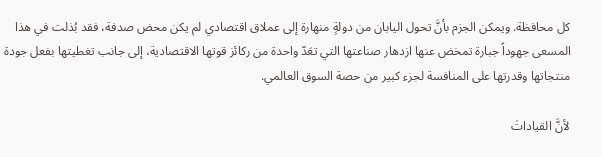كل محافظة. ويمكن الجزم بأنَّ تحول اليابان من دولةٍ منهارة إلى عملاق اقتصادي لم يكن محض صدفة، فقد بُذلت في هذا المسعى جهوداً جبارة تمخض عنها ازدهار صناعتها التي تعَدّ واحدة من ركائز قوتها الاقتصادية، إلى جانب تغطيتها بفعل جودة منتجاتها وقدرتها على المنافسة لجزء كبير من حصة السوق العالمي.

لأنَّ القياداتَ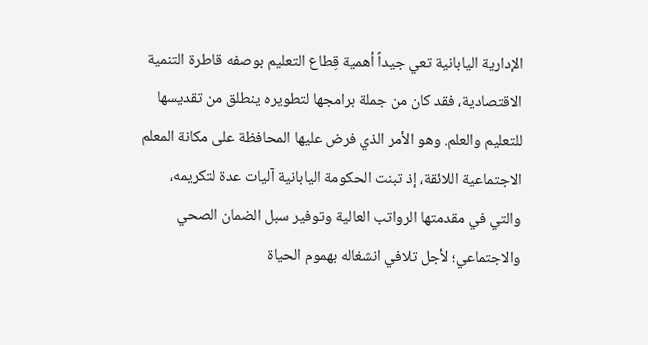الإدارية اليابانية تعي جيداً أهمية قِطاع التعليم بوصفه قاطرة التنمية الاقتصادية، فقد كان من جملة برامجها لتطويره ينطلق من تقديسها للتعليم والعلم. وهو الأمر الذي فرض عليها المحافظة على مكانة المعلم الاجتماعية اللائقة، إذ تبنت الحكومة اليابانية آليات عدة لتكريمه، والتي في مقدمتها الرواتب العالية وتوفير سبل الضمان الصحي والاجتماعي؛ لأجل تلافي انشغاله بهموم الحياة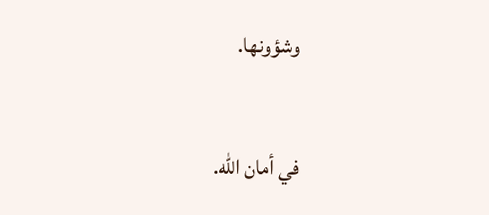وشؤونها.

في أمان الله.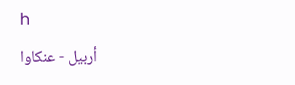h
أربيل - عنكاوا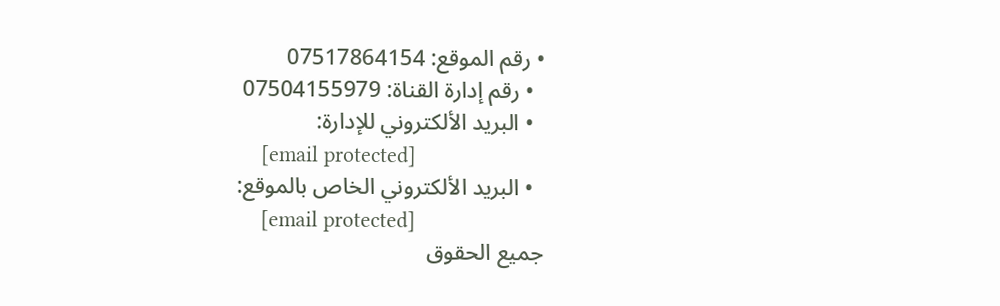• رقم الموقع: 07517864154
  • رقم إدارة القناة: 07504155979
  • البريد الألكتروني للإدارة:
    [email protected]
  • البريد الألكتروني الخاص بالموقع:
    [email protected]
جميع الحقوق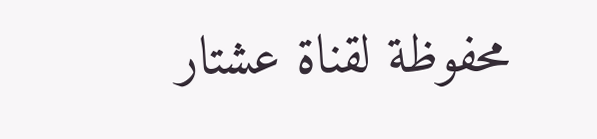محفوظة لقناة عشتار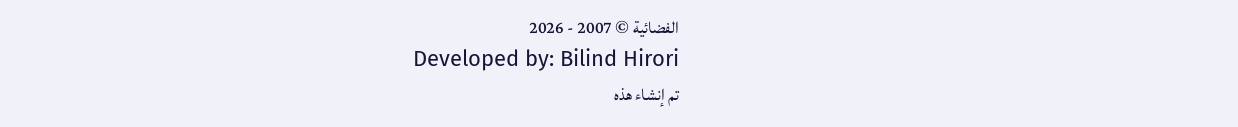الفضائية © 2007 - 2026
Developed by: Bilind Hirori
تم إنشاء هذه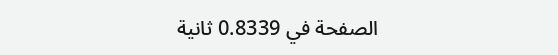الصفحة في 0.8339 ثانية